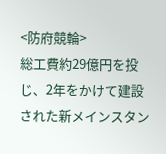<防府競輪>
総工費約29億円を投じ、2年をかけて建設された新メインスタン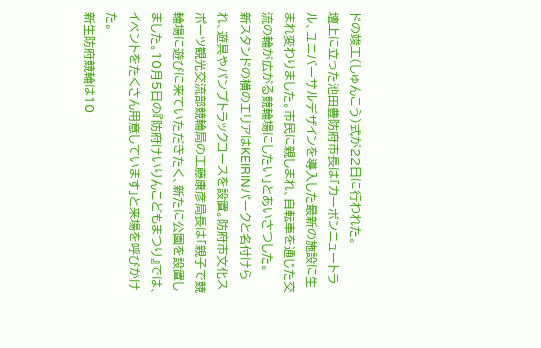ドの竣工(しゅんこう)式が22日に行われた。
壇上に立った池田豊防府市長は「カーボンニュートラル、ユニバーサルデザインを導入した最新の施設に生まれ変わりました。市民に親しまれ、自転車を通じた交流の輪が広がる競輪場にしたい」とあいさつした。
新スタンドの横のエリアはKEIRINパークと名付けられ、遊具やパンプトラックコースを設置。防府市文化スポーツ観光交流部競輪局の工藤康彦局長は「親子で競輪場に遊びに来ていただきたく、新たに公園を設置しました。10月5日の『防府けいりんこどもまつり』では、イベントをたくさん用意しています」と来場を呼びかけた。
新生防府競輪は10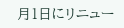月1日にリニュー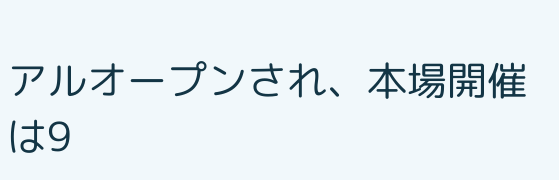アルオープンされ、本場開催は9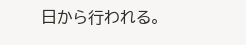日から行われる。